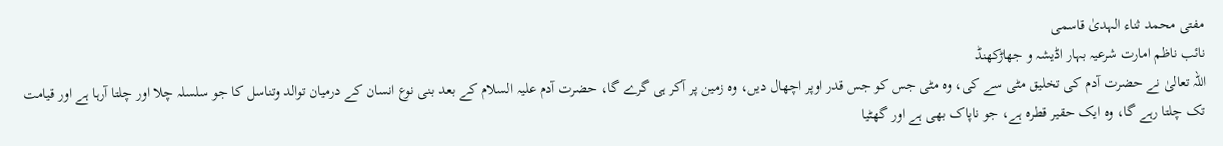مفتی محمد ثناء الہدیٰ قاسمی
نائب ناظم امارت شرعیہ بہار اڈیشہ و جھاڑکھنڈ
اللہ تعالیٰ نے حضرت آدم کی تخلیق مٹی سے کی، وہ مٹی جس کو جس قدر اوپر اچھال دیں، وہ زمین پر آکر ہی گرے گا، حضرت آدم علیہ السلام کے بعد بنی نوع انسان کے درمیان توالد وتناسل کا جو سلسلہ چلا اور چلتا آرہا ہے اور قیامت تک چلتا رہے گا، وہ ایک حقیر قطرہ ہے، جو ناپاک بھی ہے اور گھٹیا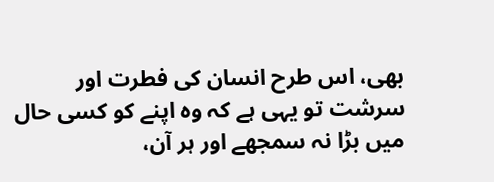بھی، اس طرح انسان کی فطرت اور سرشت تو یہی ہے کہ وہ اپنے کو کسی حال میں بڑا نہ سمجھے اور ہر آن،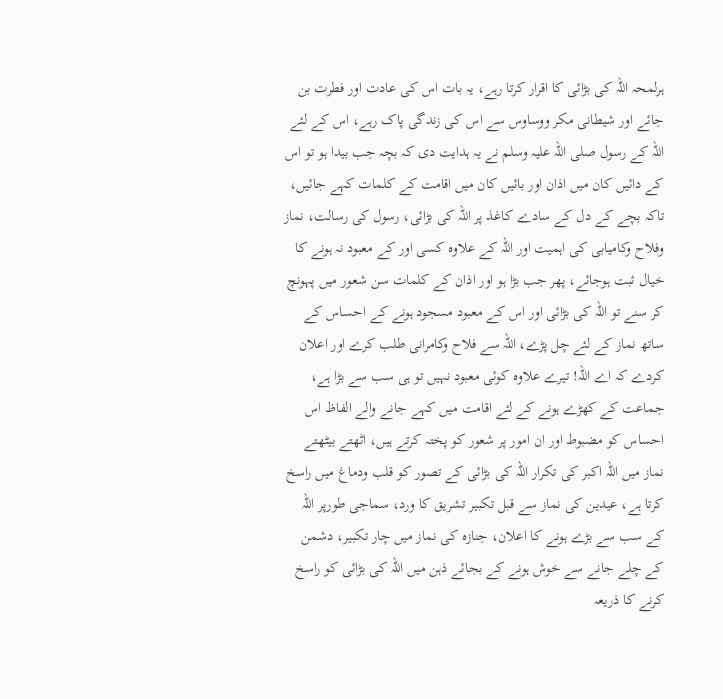ہرلمحہ اللہ کی بڑائی کا اقرار کرتا رہے، یہ بات اس کی عادت اور فطرت بن جائے اور شیطانی مکر ووساوس سے اس کی زندگی پاک رہے، اس کے لئے اللہ کے رسول صلی اللہ علیہ وسلم نے یہ ہدایت دی کہ بچہ جب بیدا ہو تو اس کے دائیں کان میں اذان اور بائیں کان میں اقامت کے کلمات کہے جائیں، تاکہ بچے کے دل کے سادے کاغذ پر اللہ کی بڑائی، رسول کی رسالت، نماز وفلاح وکامیابی کی اہمیت اور اللہ کے علاوہ کسی اور کے معبود نہ ہونے کا خیال ثبت ہوجائے، پھر جب بڑا ہو اور اذان کے کلمات سن شعور میں پہونچ کر سنے تو اللہ کی بڑائی اور اس کے معبود مسجود ہونے کے احساس کے ساتھ نماز کے لئے چل پڑے، اللہ سے فلاح وکامرانی طلب کرے اور اعلان کردے کہ اے اللہ! تیرے علاوہ کوئی معبود نہیں تو ہی سب سے بڑا ہے، جماعت کے کھڑے ہونے کے لئے اقامت میں کہے جانے والے الفاظ اس احساس کو مضبوط اور ان امور پر شعور کو پختہ کرتے ہیں، اٹھتے بیٹھتے نماز میں اللہ اکبر کی تکرار اللہ کی بڑائی کے تصور کو قلب ودماغ میں راسخ کرتا ہے، عیدین کی نماز سے قبل تکبیر تشریق کا ورد، سماجی طورپر اللہ کے سب سے بڑے ہونے کا اعلان، جنازہ کی نماز میں چار تکبیر، دشمن کے چلے جانے سے خوش ہونے کے بجائے ذہن میں اللہ کی بڑائی کو راسخ کرنے کا ذریعہ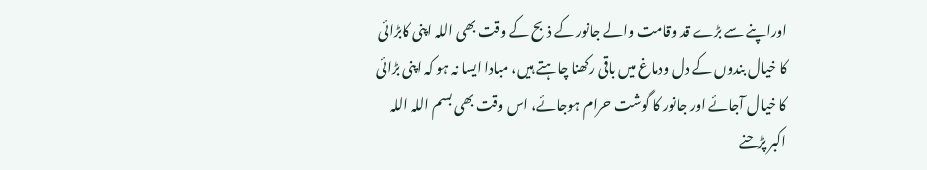اوراپنے سے بڑے قد وقامت والے جانور کے ذبح کے وقت بھی اللہ اپنی کابڑائی کا خیال بندوں کے دل ودماغ میں باقی رکھنا چاہتے ہیں، مبادا ایسا نہ ہو کہ اپنی بڑائی کا خیال آجائے اور جانور کا گوشت حرام ہوجائے، اس وقت بھی بسم اللہ اللہ اکبر پڑحنے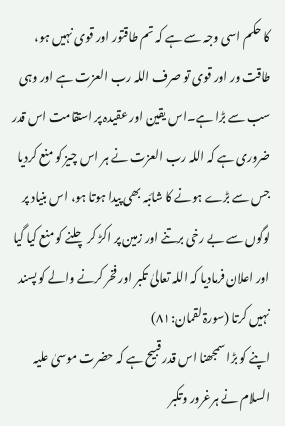کا حکم اسی وجہ سے ہے کہ تم طاقتور اور قوی نہیں ہو، طاقت ور اور قوی تو صرف اللہ رب العزت ہے اور وہی سب سے بڑا ہے۔اس یقین اور عقیدہ پر استقامت اس قدر ضروری ہے کہ اللہ رب العزت نے ہر اس چیز کو منع کردیا جس سے بڑے ہونے کا شائبہ بھی پیدا ہوتا ہو، اس بنیاد پر لوگوں سے بے رخی برتنے اور زمین پر اکڑ کر چلنے کو منع کیا گیا اور اعلان فرمادیا کہ اللہ تعالیٰ تکبر اور فخر کرنے والے کو پسند نہیں کرتا (سورۃ لقمان:۸۱)
اپنے کو بڑا سمجھنا اس قدر قبیح ہے کہ حضرت موسیٰ علیہ السلام نے ہرغرور وتکبر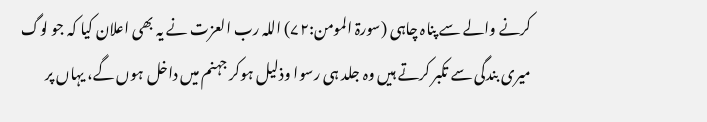کرنے والے سے پناہ چاہی (سورۃ المومن:۷۲) اللہ رب العزت نے یہ بھی اعلان کیا کہ جو لوگ میری بندگی سے تکبر کرتے ہیں وہ جلد ہی رسوا وذلیل ہوکر جہنم میں داخل ہوں گے، یہاں پر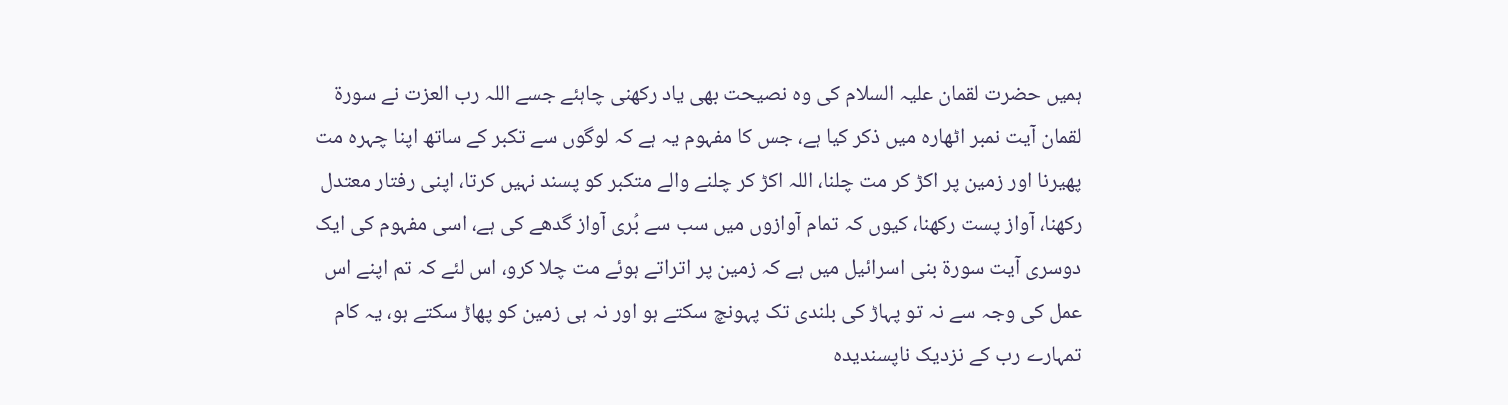ہمیں حضرت لقمان علیہ السلام کی وہ نصیحت بھی یاد رکھنی چاہئے جسے اللہ رب العزت نے سورۃ لقمان آیت نمبر اٹھارہ میں ذکر کیا ہے، جس کا مفہوم یہ ہے کہ لوگوں سے تکبر کے ساتھ اپنا چہرہ مت پھیرنا اور زمین پر اکڑ کر مت چلنا، اللہ اکڑ کر چلنے والے متکبر کو پسند نہیں کرتا، اپنی رفتار معتدل رکھنا، آواز پست رکھنا، کیوں کہ تمام آوازوں میں سب سے بُری آواز گدھے کی ہے، اسی مفہوم کی ایک دوسری آیت سورۃ بنی اسرائیل میں ہے کہ زمین پر اتراتے ہوئے مت چلا کرو، اس لئے کہ تم اپنے اس عمل کی وجہ سے نہ تو پہاڑ کی بلندی تک پہونچ سکتے ہو اور نہ ہی زمین کو پھاڑ سکتے ہو، یہ کام تمہارے رب کے نزدیک ناپسندیدہ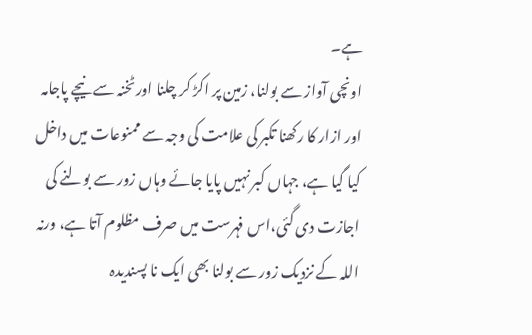ہے۔
اونچی آواز سے بولنا، زمین پر اکڑ کر چلنا اورٹخنہ سے نیچے پاجامہ اور ازار کا رکھنا تکبر کی علامت کی وجہ سے ممنوعات میں داخل کیا گیا ہے، جہاں کبر نہیں پایا جائے وہاں زور سے بولنے کی اجازت دی گئی،اس فہرست میں صرف مظلوم آتا ہے، ورنہ اللہ کے نزدیک زور سے بولنا بھی ایک نا پسندیدہ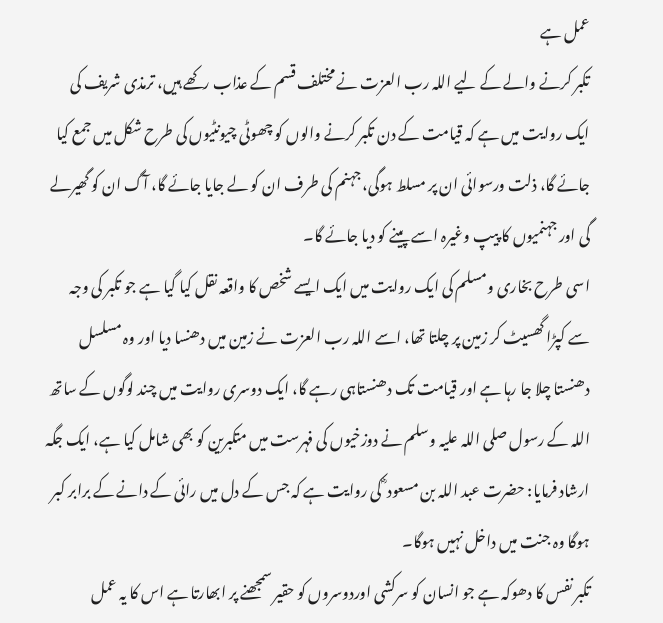عمل ہے
تکبر کرنے والے کے لیے اللہ رب العزت نے مختلف قسم کے عذاب رکھے ہیں، ترمذی شریف کی ایک روایت میں ہے کہ قیامت کے دن تکبر کرنے والوں کو چھوٹی چیونٹیوں کی طرح شکل میں جمع کیا جائے گا، ذلت ورسوائی ان پر مسلط ہوگی، جہنم کی طرف ان کو لے جایا جائے گا، آگ ان کو گھیرلے گی اور جہنمیوں کا پیپ وغیرہ اسے پینے کو دیا جائے گا۔
اسی طرح بخاری ومسلم کی ایک روایت میں ایک ایسے شخص کا واقعہ نقل کیا گیا ہے جو تکبر کی وجہ سے کپڑا گھسیٹ کر زمین پر چلتا تھا، اسے اللہ رب العزت نے زمین میں دھنسا دیا اور وہ مسلسل دھنستا چلا جا رہا ہے اور قیامت تک دھنستاہی رہے گا، ایک دوسری روایت میں چند لوگوں کے ساتھ اللہ کے رسول صلی اللہ علیہ وسلم نے دوزخیوں کی فہرست میں متکبرین کو بھی شامل کیا ہے، ایک جگہ ارشاد فرمایا: حضرت عبد اللہ بن مسعود ؓ کی روایت ہے کہ جس کے دل میں رائی کے دانے کے برابر کبر ہوگا وہ جنت میں داخل نہیں ہوگا۔
تکبر نفس کا دھوکہ ہے جو انسان کو سرکشی اوردوسروں کو حقیر سمجھنے پر ابھارتا ہے اس کا یہ عمل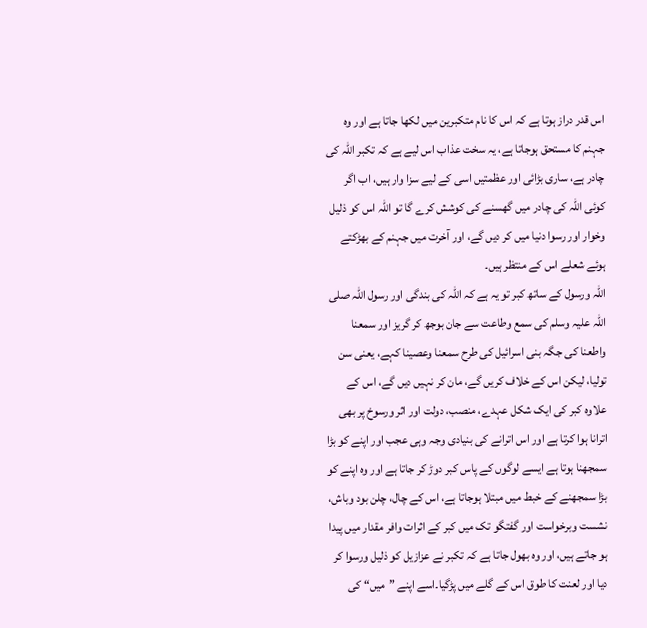اس قدر دراز ہوتا ہے کہ اس کا نام متکبرین میں لکھا جاتا ہے اور وہ جہنم کا مستحق ہوجاتا ہے، یہ سخت عذاب اس لیے ہے کہ تکبر اللہ کی چادر ہے، ساری بڑائی اور عظمتیں اسی کے لیے سزا وار ہیں، اب اگر کوئی اللہ کی چادر میں گھسنے کی کوشش کرے گا تو اللہ اس کو ذلیل وخوار اور رسوا دنیا میں کر دیں گے، اور آخرت میں جہنم کے بھڑکتے ہوئے شعلے اس کے منتظر ہیں۔
اللہ ورسول کے ساتھ کبر تو یہ ہے کہ اللہ کی بندگی اور رسول اللہ صلی اللہ علیہ وسلم کی سمع وطاعت سے جان بوجھ کر گریز اور سمعنا واطعنا کی جگہ بنی اسرائیل کی طرح سمعنا وعصینا کہے، یعنی سن تولیا، لیکن اس کے خلاف کریں گے، مان کر نہیں دیں گے، اس کے علاوہ کبر کی ایک شکل عہدے، منصب، دولت اور اثر ورسوخ پر بھی اترانا ہوا کرتا ہے اور اس اترانے کی بنیادی وجہ وہی عجب اور اپنے کو بڑا سمجھنا ہوتا ہے ایسے لوگوں کے پاس کبر دوڑ کر جاتا ہے اور وہ اپنے کو بڑا سمجھنے کے خبط میں مبتلا ہوجاتا ہے، اس کے چال، چلن بود وباش، نشست وبرخواست اور گفتگو تک میں کبر کے اثرات وافر مقدار میں پیدا ہو جاتے ہیں، اور وہ بھول جاتا ہے کہ تکبر نے عزازیل کو ذلیل ورسوا کر دیا اور لعنت کا طوق اس کے گلے میں پڑگیا۔اسے اپنے ”میں“ کی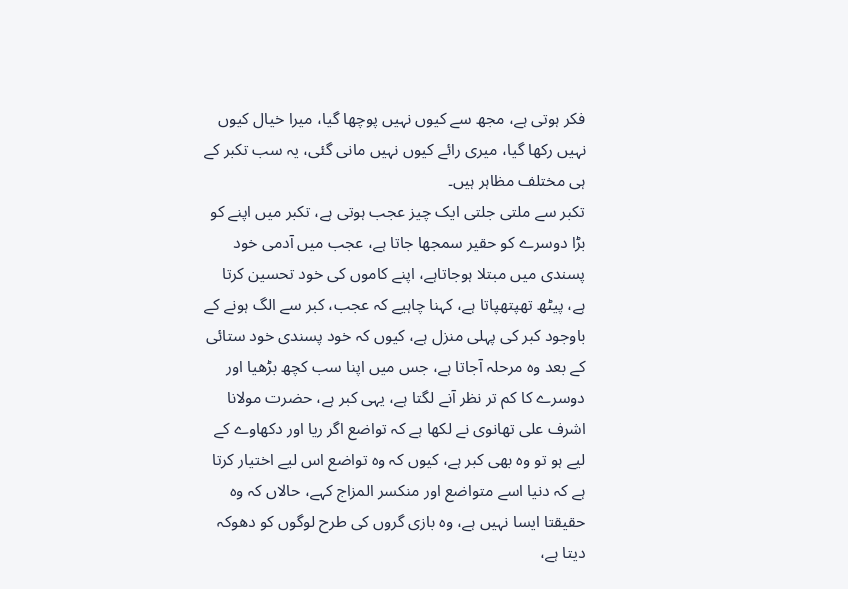فکر ہوتی ہے، مجھ سے کیوں نہیں پوچھا گیا، میرا خیال کیوں نہیں رکھا گیا، میری رائے کیوں نہیں مانی گئی، یہ سب تکبر کے ہی مختلف مظاہر ہیں۔
تکبر سے ملتی جلتی ایک چیز عجب ہوتی ہے، تکبر میں اپنے کو بڑا دوسرے کو حقیر سمجھا جاتا ہے، عجب میں آدمی خود پسندی میں مبتلا ہوجاتاہے، اپنے کاموں کی خود تحسین کرتا ہے، پیٹھ تھپتھپاتا ہے، کہنا چاہیے کہ عجب، کبر سے الگ ہونے کے باوجود کبر کی پہلی منزل ہے، کیوں کہ خود پسندی خود ستائی کے بعد وہ مرحلہ آجاتا ہے، جس میں اپنا سب کچھ بڑھیا اور دوسرے کا کم تر نظر آنے لگتا ہے، یہی کبر ہے، حضرت مولانا اشرف علی تھانوی نے لکھا ہے کہ تواضع اگر ریا اور دکھاوے کے لیے ہو تو وہ بھی کبر ہے، کیوں کہ وہ تواضع اس لیے اختیار کرتا ہے کہ دنیا اسے متواضع اور منکسر المزاج کہے، حالاں کہ وہ حقیقتا ایسا نہیں ہے، وہ بازی گروں کی طرح لوگوں کو دھوکہ دیتا ہے،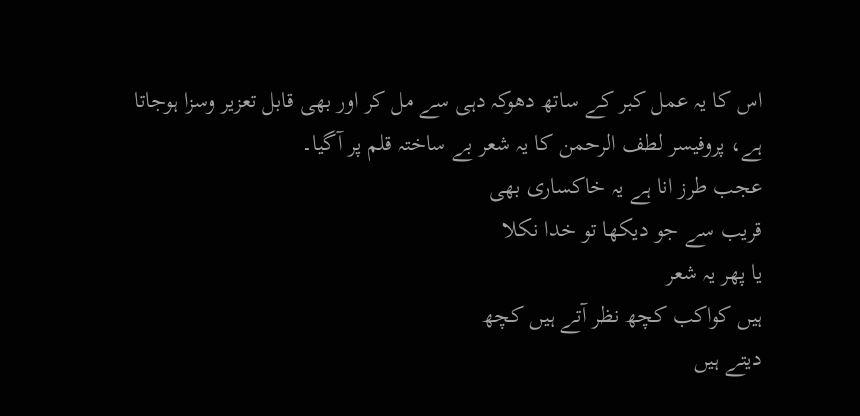اس کا یہ عمل کبر کے ساتھ دھوکہ دہی سے مل کر اور بھی قابل تعزیر وسزا ہوجاتا ہے، پروفیسر لطف الرحمن کا یہ شعر بے ساختہ قلم پر آگیا۔
عجب طرز انا ہے یہ خاکساری بھی
قریب سے جو دیکھا تو خدا نکلا
یا پھر یہ شعر
ہیں کواکب کچھ نظر آتے ہیں کچھ
دیتے ہیں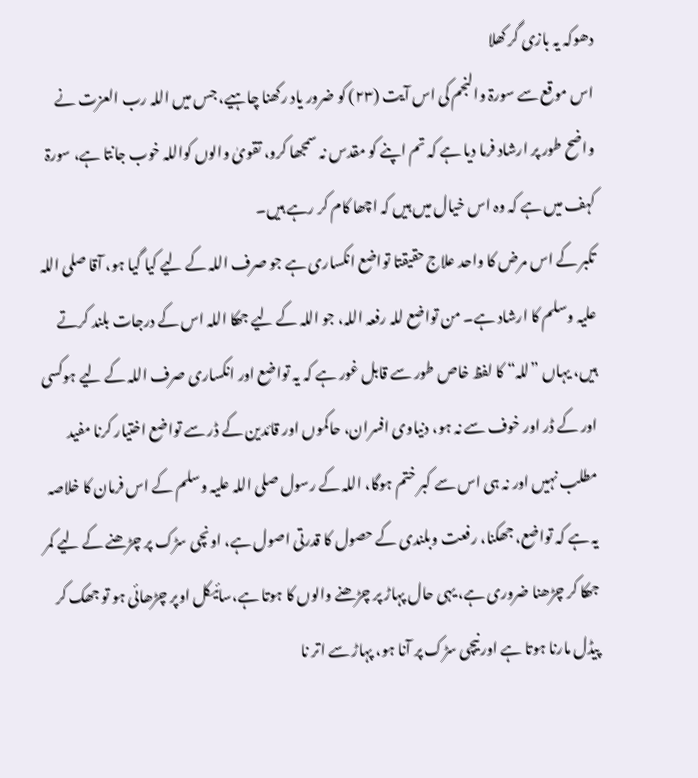دھوکہ یہ بازی گر کھلا
اس موقع سے سورۃ والنجم کی اس آیت (۲۳) کو ضرور یاد رکھنا چاہیے، جس میں اللہ رب العزت نے واضح طور پر ارشاد فرما دیا ہے کہ تم اپنے کو مقدس نہ سمجھا کرو، تقویٰ والوں کواللہ خوب جانتا ہے، سورۃ کہف میں ہے کہ وہ اس خیال میں ہیں کہ اچھا کام کر رہے ہیں۔
تکبر کے اس مرض کا واحد علاج حقیقتا تواضع انکساری ہے جو صرف اللہ کے لیے کیا گیا ہو، آقا صلی اللہ علیہ وسلم کا ارشاد ہے۔ من تواضع للہ رفعہ اللہ، جو اللہ کے لیے جھکا اللہ اس کے درجات بلند کرتے ہیں، یہاں ”للہ“ کا لفظ خاص طور سے قابل غور ہے کہ یہ تواضع اور انکساری صرف اللہ کے لیے ہوکسی اور کے ڈر اور خوف سے نہ ہو، دنیاوی افسران، حاکموں اور قائدین کے ڈر سے تواضع اختیار کرنا مفید مطلب نہیں اور نہ ہی اس سے کبر ختم ہوگا، اللہ کے رسول صلی اللہ علیہ وسلم کے اس فرمان کا خلاصہ یہ ہے کہ تواضع، جھکنا، رفعت وبلندی کے حصول کا قدرتی اصول ہے، اونچی سڑک پر چڑھنے کے لیے کمر جھکا کر چڑھنا ضروری ہے، یہی حال پہاڑ پر چڑھنے والوں کا ہوتا ہے،سائیکل اوپر چڑھائی ہو تو جھک کر پیڈل مارنا ہوتا ہے اور نیچی سڑک پر آنا ہو، پہاڑ سے اتر نا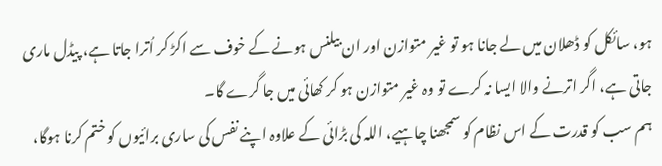ہو، سائکل کو ڈھلان میں لے جانا ہو تو غیر متوازن اور ان بیلنس ہونے کے خوف سے اکڑ کر اُترا جاتا ہے، پیڈل ماری جاتی ہے، اگر اترنے والا ایسا نہ کرے تو وہ غیر متوازن ہو کر کھائی میں جا گرے گا۔
ہم سب کو قدرت کے اس نظام کو سمجھنا چاہیے، اللہ کی بڑائی کے علاوہ اپنے نفس کی ساری برائیوں کو ختم کرنا ہوگا،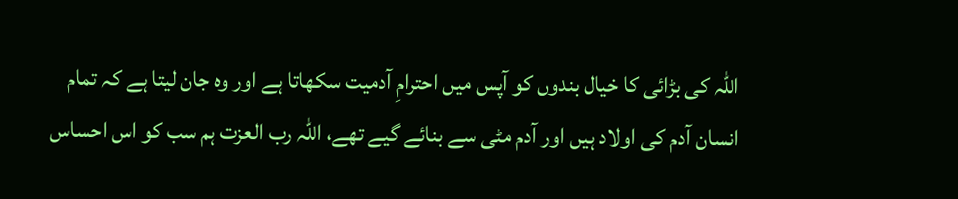اللہ کی بڑائی کا خیال بندوں کو آپس میں احترامِ آدمیت سکھاتا ہے اور وہ جان لیتا ہے کہ تمام انسان آدم کی اولاد ہیں اور آدم مٹی سے بنائے گیے تھے، اللہ رب العزت ہم سب کو اس احساس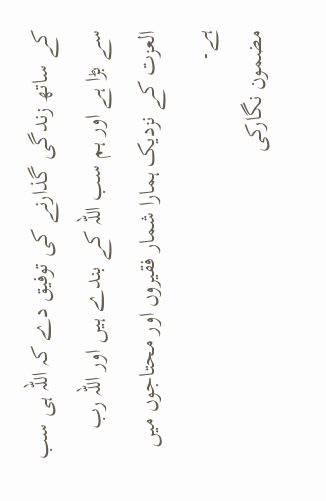کے ساتھ زندگی گذارنے کی توفیق دے کہ اللہ ہی سب سے بڑا ہے اور ہم سب اللہ کے بندے ہیں اور اللہ رب العزت کے نزدیک ہمارا شمار فقیروں اور محتاجوں میں ہے۔
مضمون نگارکی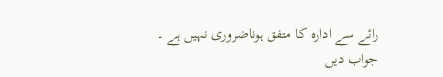رائے سے ادارہ کا متفق ہوناضروری نہیں ہے ۔
جواب دیں